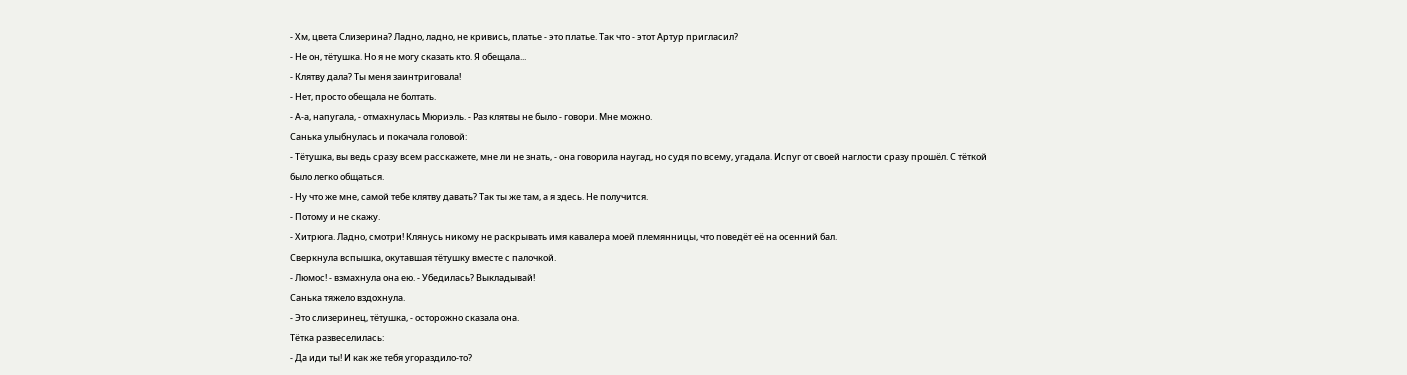- Хм, цвета Слизерина? Ладно, ладно, не кривись, платье - это платье. Так что - этот Артур пригласил?
- Не он, тётушка. Но я не могу сказать кто. Я обещала...
- Клятву дала? Ты меня заинтриговала!
- Нет, просто обещала не болтать.
- А-а, напугала, - отмахнулась Мюриэль. - Раз клятвы не было - говори. Мне можно.
Санька улыбнулась и покачала головой:
- Тётушка, вы ведь сразу всем расскажете, мне ли не знать, - она говорила наугад, но судя по всему, угадала. Испуг от своей наглости сразу прошёл. С тёткой было легко общаться.
- Ну что же мне, самой тебе клятву давать? Так ты же там, а я здесь. Не получится.
- Потому и не скажу.
- Хитрюга. Ладно, смотри! Клянусь никому не раскрывать имя кавалера моей племянницы, что поведёт её на осенний бал.
Сверкнула вспышка, окутавшая тётушку вместе с палочкой.
- Люмос! - взмахнула она ею. - Убедилась? Выкладывай!
Санька тяжело вздохнула.
- Это слизеринец, тётушка, - осторожно сказала она.
Тётка развеселилась:
- Да иди ты! И как же тебя угораздило-то?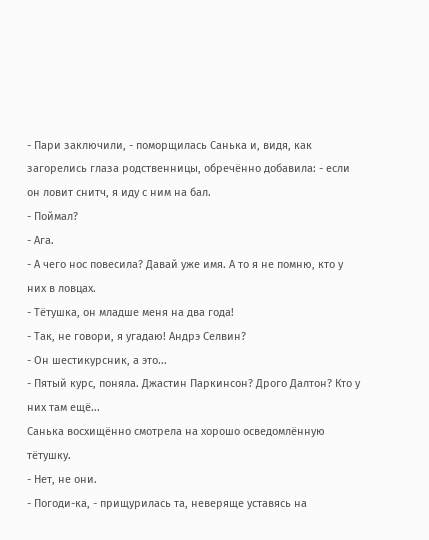- Пари заключили, - поморщилась Санька и, видя, как загорелись глаза родственницы, обречённо добавила: - если он ловит снитч, я иду с ним на бал.
- Поймал?
- Ага.
- А чего нос повесила? Давай уже имя. А то я не помню, кто у них в ловцах.
- Тётушка, он младше меня на два года!
- Так, не говори, я угадаю! Андрэ Селвин?
- Он шестикурсник, а это...
- Пятый курс, поняла. Джастин Паркинсон? Дрого Далтон? Кто у них там ещё...
Санька восхищённо смотрела на хорошо осведомлённую тётушку.
- Нет, не они.
- Погоди-ка, - прищурилась та, неверяще уставясь на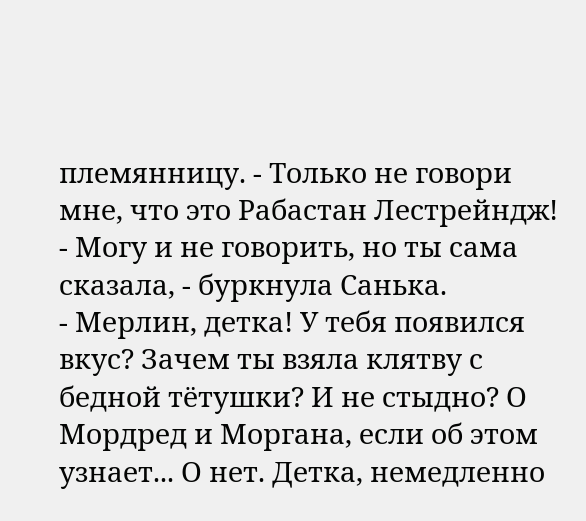племянницу. - Только не говори мне, что это Рабастан Лестрейндж!
- Могу и не говорить, но ты сама сказала, - буркнула Санька.
- Мерлин, детка! У тебя появился вкус? Зачем ты взяла клятву с бедной тётушки? И не стыдно? О Мордред и Моргана, если об этом узнает... О нет. Детка, немедленно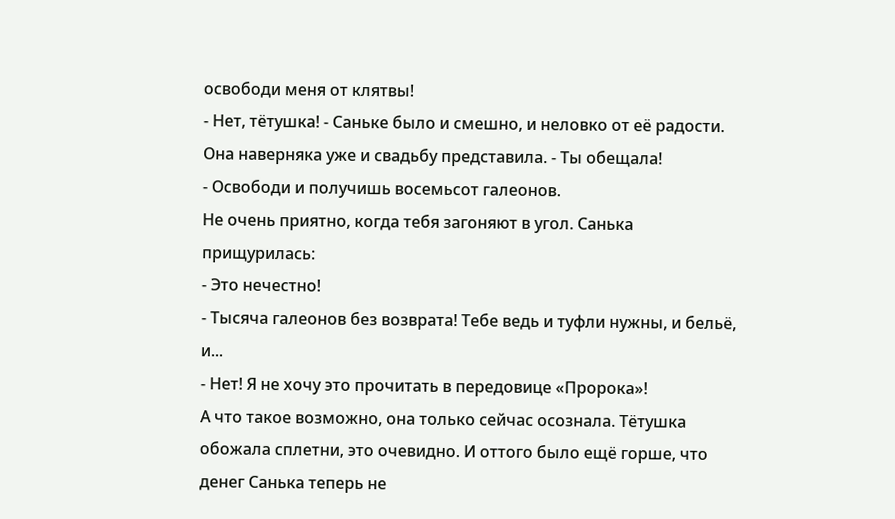освободи меня от клятвы!
- Нет, тётушка! - Саньке было и смешно, и неловко от её радости. Она наверняка уже и свадьбу представила. - Ты обещала!
- Освободи и получишь восемьсот галеонов.
Не очень приятно, когда тебя загоняют в угол. Санька прищурилась:
- Это нечестно!
- Тысяча галеонов без возврата! Тебе ведь и туфли нужны, и бельё, и...
- Нет! Я не хочу это прочитать в передовице «Пророка»!
А что такое возможно, она только сейчас осознала. Тётушка обожала сплетни, это очевидно. И оттого было ещё горше, что денег Санька теперь не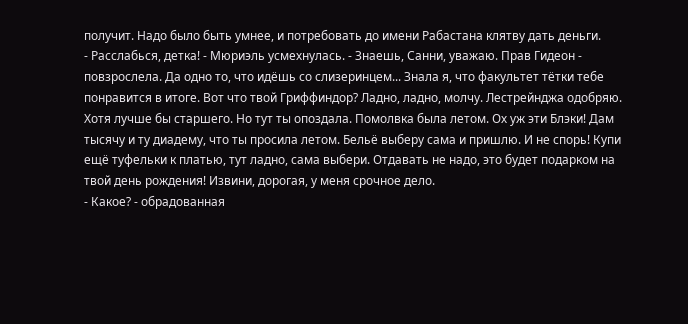получит. Надо было быть умнее, и потребовать до имени Рабастана клятву дать деньги.
- Расслабься, детка! - Мюриэль усмехнулась. - Знаешь, Санни, уважаю. Прав Гидеон - повзрослела. Да одно то, что идёшь со слизеринцем... Знала я, что факультет тётки тебе понравится в итоге. Вот что твой Гриффиндор? Ладно, ладно, молчу. Лестрейнджа одобряю. Хотя лучше бы старшего. Но тут ты опоздала. Помолвка была летом. Ох уж эти Блэки! Дам тысячу и ту диадему, что ты просила летом. Бельё выберу сама и пришлю. И не спорь! Купи ещё туфельки к платью, тут ладно, сама выбери. Отдавать не надо, это будет подарком на твой день рождения! Извини, дорогая, у меня срочное дело.
- Какое? - обрадованная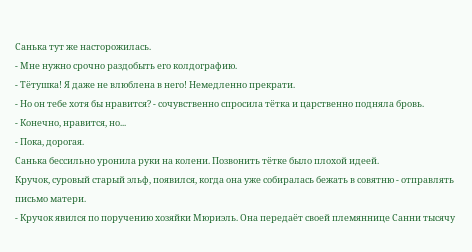Санька тут же насторожилась.
- Мне нужно срочно раздобыть его колдографию.
- Тётушка! Я даже не влюблена в него! Немедленно прекрати.
- Но он тебе хотя бы нравится? - сочувственно спросила тётка и царственно подняла бровь.
- Конечно, нравится, но...
- Пока, дорогая.
Санька бессильно уронила руки на колени. Позвонить тётке было плохой идеей.
Кручок, суровый старый эльф, появился, когда она уже собиралась бежать в совятню - отправлять письмо матери.
- Кручок явился по поручению хозяйки Мюриэль. Она передаёт своей племяннице Санни тысячу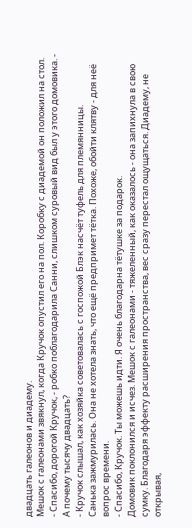двадцать галеонов и диадему.
Мешок с галеонами звякнул, когда Кручок опустил его на пол. Коробку с диадемой он положил на стол.
- Спасибо, дорогой Кручок, - робко поблагодарила Санни, слишком суровый вид был у этого домовика. - А почему тысячу двадцать?
- Кручок слышал, как хозяйка советовалась с госпожой Блэк насчёт туфель для племянницы.
Санька зажмурилась. Она не хотела знать, что ещё предпримет тётка. Похоже, обойти клятву - для неё вопрос времени.
- Спасибо, Кручок. Ты можешь идти. Я очень благодарна тётушке за подарок.
Домовик поклонился и исчез. Мешок с галеонами - тяжеленный, как оказалось - она запихнула в свою сумку. Благодаря эффекту расширения пространства, вес сразу перестал ощущаться. Диадему, не открывая,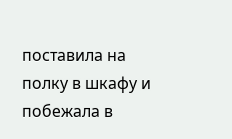поставила на полку в шкафу и побежала в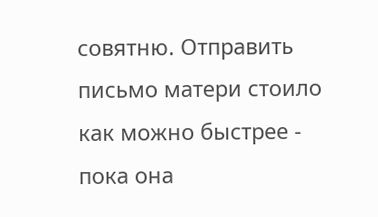совятню. Отправить письмо матери стоило как можно быстрее - пока она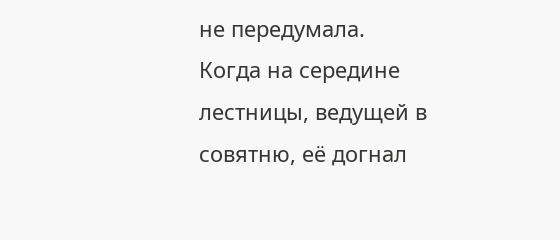не передумала.
Когда на середине лестницы, ведущей в совятню, её догнал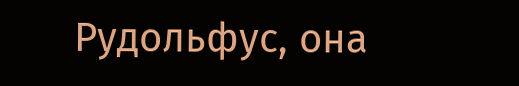Рудольфус, она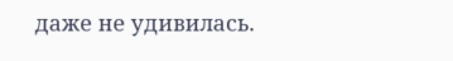даже не удивилась.